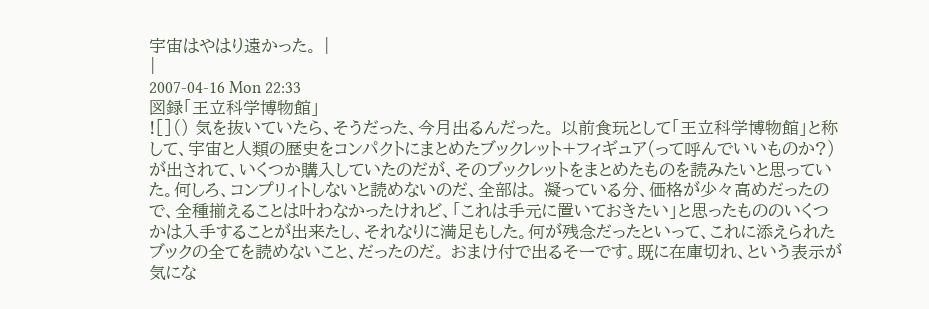宇宙はやはり遠かった。 |
|
2007-04-16 Mon 22:33
図録「王立科学博物館」
![]() 気を抜いていたら、そうだった、今月出るんだった。 以前食玩として「王立科学博物館」と称して、宇宙と人類の歴史をコンパクトにまとめたブックレット+フィギュア(って呼んでいいものか?)が出されて、いくつか購入していたのだが、そのブックレットをまとめたものを読みたいと思っていた。何しろ、コンプリィトしないと読めないのだ、全部は。 凝っている分、価格が少々高めだったので、全種揃えることは叶わなかったけれど、「これは手元に置いておきたい」と思ったもののいくつかは入手することが出来たし、それなりに満足もした。何が残念だったといって、これに添えられたブックの全てを読めないこと、だったのだ。 おまけ付で出るそーです。既に在庫切れ、という表示が気にな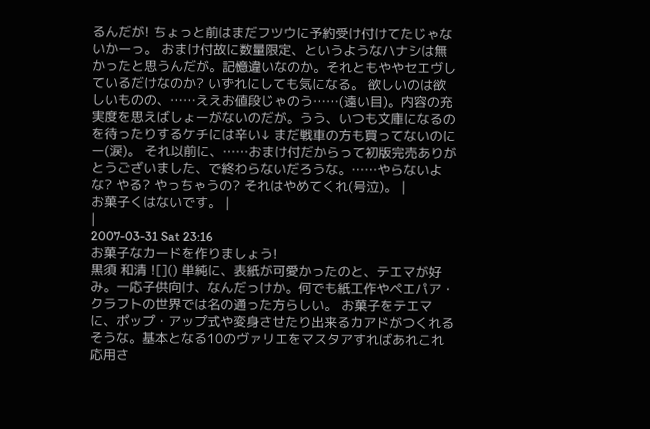るんだが! ちょっと前はまだフツウに予約受け付けてたじゃないかーっ。 おまけ付故に数量限定、というようなハナシは無かったと思うんだが。記憶違いなのか。それともややセエヴしているだけなのか? いずれにしても気になる。 欲しいのは欲しいものの、……ええお値段じゃのう……(遠い目)。内容の充実度を思えばしょーがないのだが。うう、いつも文庫になるのを待ったりするケチには辛い↓ まだ戦車の方も買ってないのにー(涙)。 それ以前に、……おまけ付だからって初版完売ありがとうございました、で終わらないだろうな。……やらないよな? やる? やっちゃうの? それはやめてくれ(号泣)。 |
お菓子くはないです。 |
|
2007-03-31 Sat 23:16
お菓子なカードを作りましょう!
黒須 和清 ![]() 単純に、表紙が可愛かったのと、テエマが好み。一応子供向け、なんだっけか。何でも紙工作やペエパア・クラフトの世界では名の通った方らしい。 お菓子をテエマに、ポップ・アップ式や変身させたり出来るカアドがつくれるそうな。基本となる10のヴァリエをマスタアすればあれこれ応用さ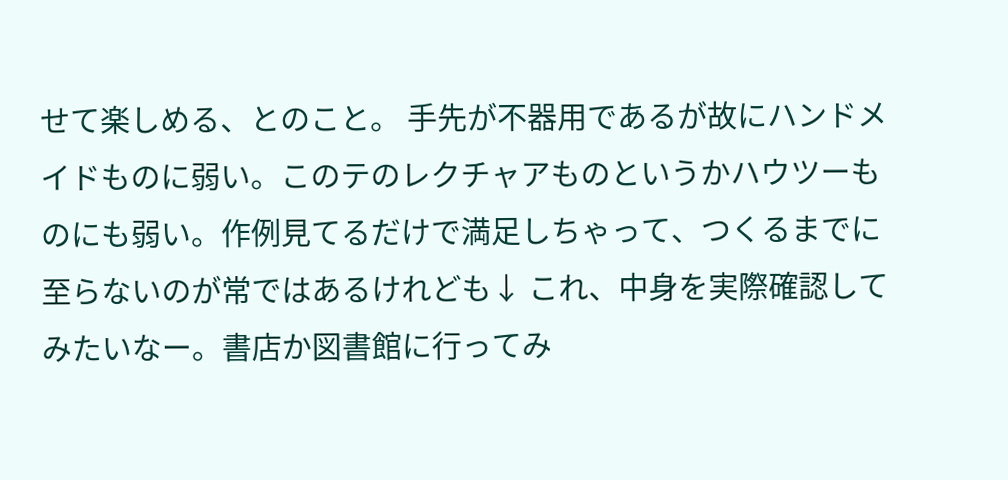せて楽しめる、とのこと。 手先が不器用であるが故にハンドメイドものに弱い。このテのレクチャアものというかハウツーものにも弱い。作例見てるだけで満足しちゃって、つくるまでに至らないのが常ではあるけれども↓ これ、中身を実際確認してみたいなー。書店か図書館に行ってみ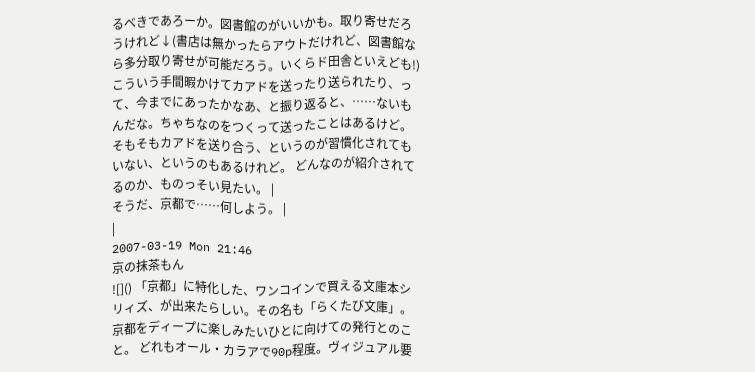るべきであろーか。図書館のがいいかも。取り寄せだろうけれど↓(書店は無かったらアウトだけれど、図書館なら多分取り寄せが可能だろう。いくらド田舎といえども!) こういう手間暇かけてカアドを送ったり送られたり、って、今までにあったかなあ、と振り返ると、……ないもんだな。ちゃちなのをつくって送ったことはあるけど。そもそもカアドを送り合う、というのが習慣化されてもいない、というのもあるけれど。 どんなのが紹介されてるのか、ものっそい見たい。 |
そうだ、京都で……何しよう。 |
|
2007-03-19 Mon 21:46
京の抹茶もん
![]() 「京都」に特化した、ワンコインで買える文庫本シリィズ、が出来たらしい。その名も「らくたび文庫」。京都をディープに楽しみたいひとに向けての発行とのこと。 どれもオール・カラアで90p程度。ヴィジュアル要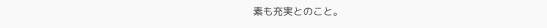素も充実とのこと。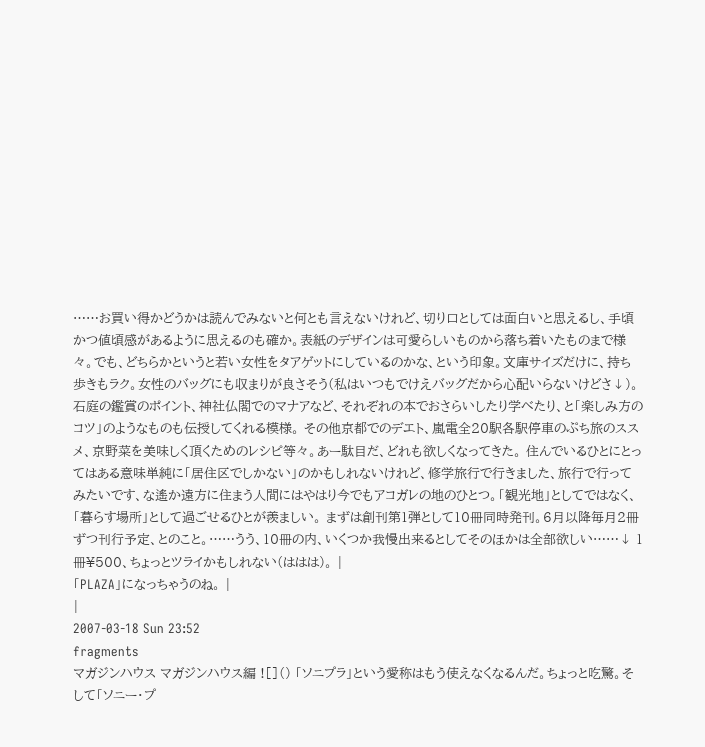……お買い得かどうかは読んでみないと何とも言えないけれど、切り口としては面白いと思えるし、手頃かつ値頃感があるように思えるのも確か。表紙のデザインは可愛らしいものから落ち着いたものまで様々。でも、どちらかというと若い女性をタアゲットにしているのかな、という印象。文庫サイズだけに、持ち歩きもラク。女性のバッグにも収まりが良さそう(私はいつもでけえバッグだから心配いらないけどさ↓)。 石庭の鑑賞のポイント、神社仏閣でのマナアなど、それぞれの本でおさらいしたり学べたり、と「楽しみ方のコツ」のようなものも伝授してくれる模様。 その他京都でのデエト、嵐電全20駅各駅停車のぷち旅のススメ、京野菜を美味しく頂くためのレシピ等々。あー駄目だ、どれも欲しくなってきた。 住んでいるひとにとってはある意味単純に「居住区でしかない」のかもしれないけれど、修学旅行で行きました、旅行で行ってみたいです、な遙か遠方に住まう人間にはやはり今でもアコガレの地のひとつ。「観光地」としてではなく、「暮らす場所」として過ごせるひとが羨ましい。 まずは創刊第1弾として10冊同時発刊。6月以降毎月2冊ずつ刊行予定、とのこと。……うう、10冊の内、いくつか我慢出来るとしてそのほかは全部欲しい……↓ 1冊¥500、ちょっとツライかもしれない(ははは)。 |
「PLAZA」になっちゃうのね。 |
|
2007-03-18 Sun 23:52
fragments
マガジンハウス マガジンハウス編 ![]() 「ソニプラ」という愛称はもう使えなくなるんだ。ちょっと吃驚。そして「ソニー・プ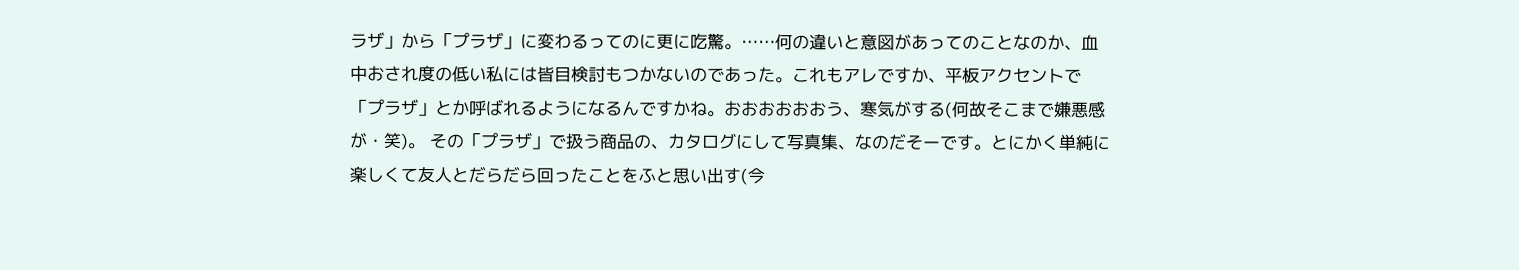ラザ」から「プラザ」に変わるってのに更に吃驚。……何の違いと意図があってのことなのか、血中おされ度の低い私には皆目検討もつかないのであった。これもアレですか、平板アクセントで「プラザ」とか呼ばれるようになるんですかね。おおおおおおう、寒気がする(何故そこまで嫌悪感が・笑)。 その「プラザ」で扱う商品の、カタログにして写真集、なのだそーです。とにかく単純に楽しくて友人とだらだら回ったことをふと思い出す(今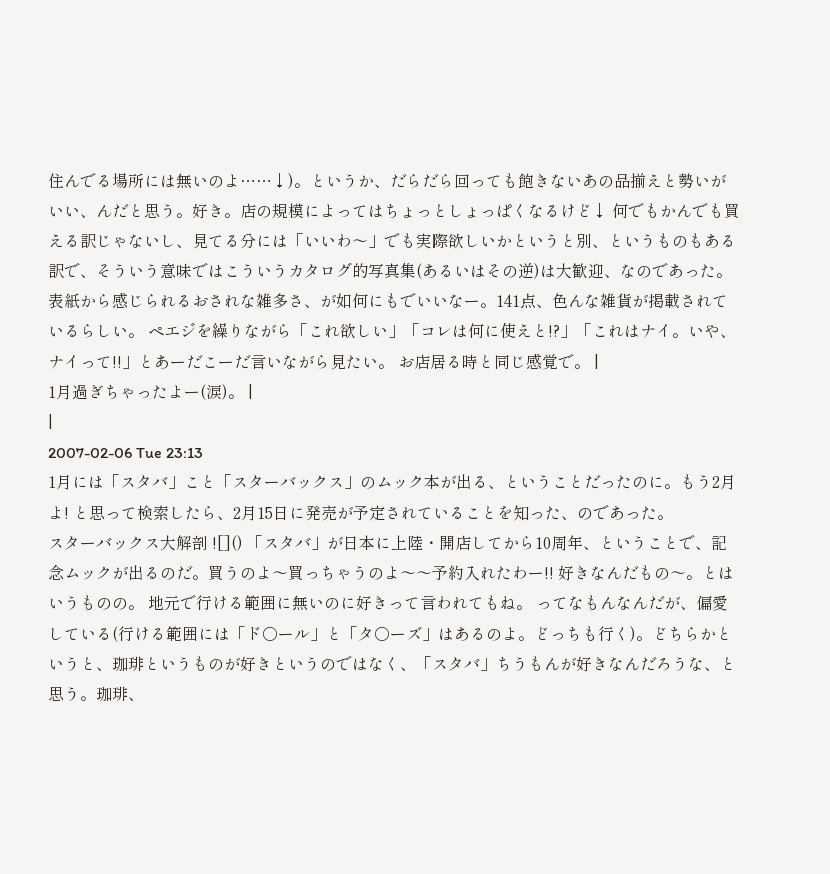住んでる場所には無いのよ……↓)。というか、だらだら回っても飽きないあの品揃えと勢いがいい、んだと思う。好き。店の規模によってはちょっとしょっぱくなるけど↓ 何でもかんでも買える訳じゃないし、見てる分には「いいわ〜」でも実際欲しいかというと別、というものもある訳で、そういう意味ではこういうカタログ的写真集(あるいはその逆)は大歓迎、なのであった。 表紙から感じられるおされな雑多さ、が如何にもでいいなー。141点、色んな雑貨が掲載されているらしい。 ペエジを繰りながら「これ欲しい」「コレは何に使えと!?」「これはナイ。いや、ナイって!!」とあーだこーだ言いながら見たい。 お店居る時と同じ感覚で。 |
1月過ぎちゃったよー(涙)。 |
|
2007-02-06 Tue 23:13
1月には「スタバ」こと「スターバックス」のムック本が出る、ということだったのに。もう2月よ! と思って検索したら、2月15日に発売が予定されていることを知った、のであった。
スターバックス大解剖 ![]() 「スタバ」が日本に上陸・開店してから10周年、ということで、記念ムックが出るのだ。買うのよ〜買っちゃうのよ〜〜予約入れたわー!! 好きなんだもの〜。とはいうものの。 地元で行ける範囲に無いのに好きって言われてもね。 ってなもんなんだが、偏愛している(行ける範囲には「ド○ール」と「タ○ーズ」はあるのよ。どっちも行く)。どちらかというと、珈琲というものが好きというのではなく、「スタバ」ちうもんが好きなんだろうな、と思う。珈琲、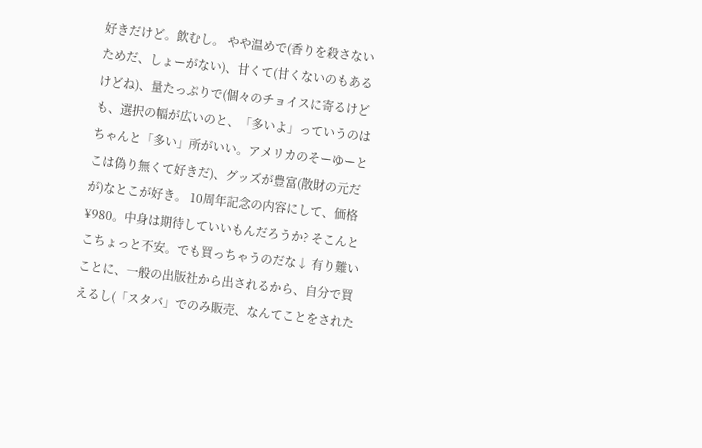好きだけど。飲むし。 やや温めで(香りを殺さないためだ、しょーがない)、甘くて(甘くないのもあるけどね)、量たっぷりで(個々のチョイスに寄るけども、選択の幅が広いのと、「多いよ」っていうのはちゃんと「多い」所がいい。アメリカのそーゆーとこは偽り無くて好きだ)、グッズが豊富(散財の元だが)なとこが好き。 10周年記念の内容にして、価格¥980。中身は期待していいもんだろうか? そこんとこちょっと不安。でも買っちゃうのだな↓ 有り難いことに、一般の出版社から出されるから、自分で買えるし(「スタバ」でのみ販売、なんてことをされた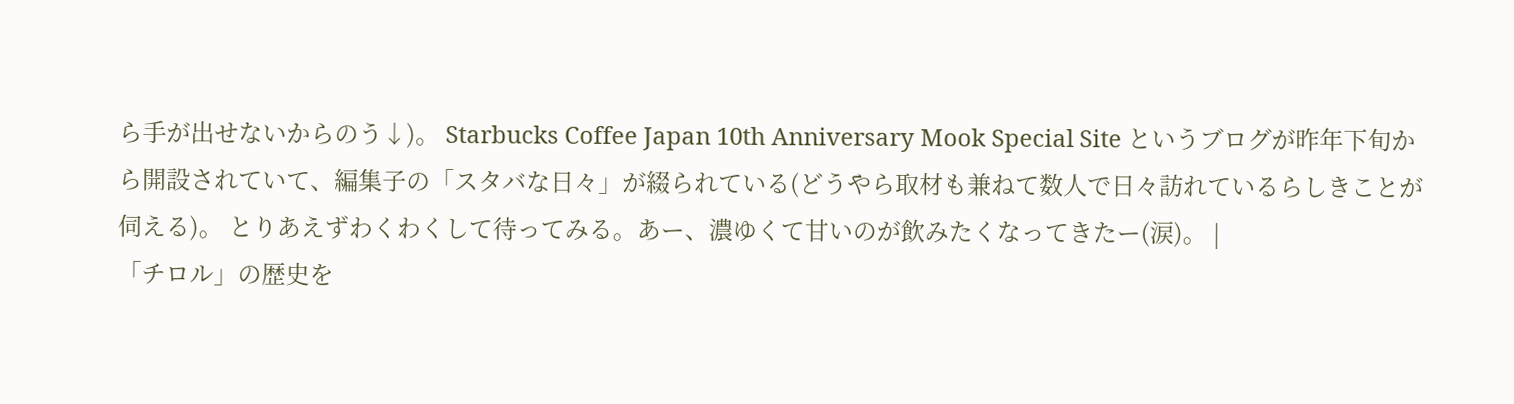ら手が出せないからのう↓)。 Starbucks Coffee Japan 10th Anniversary Mook Special Site というブログが昨年下旬から開設されていて、編集子の「スタバな日々」が綴られている(どうやら取材も兼ねて数人で日々訪れているらしきことが伺える)。 とりあえずわくわくして待ってみる。あー、濃ゆくて甘いのが飲みたくなってきたー(涙)。 |
「チロル」の歴史を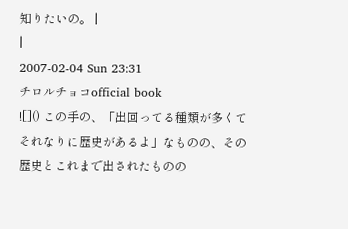知りたいの。 |
|
2007-02-04 Sun 23:31
チロルチョコofficial book
![]() この手の、「出回ってる種類が多くてそれなりに歴史があるよ」なものの、その歴史とこれまで出されたものの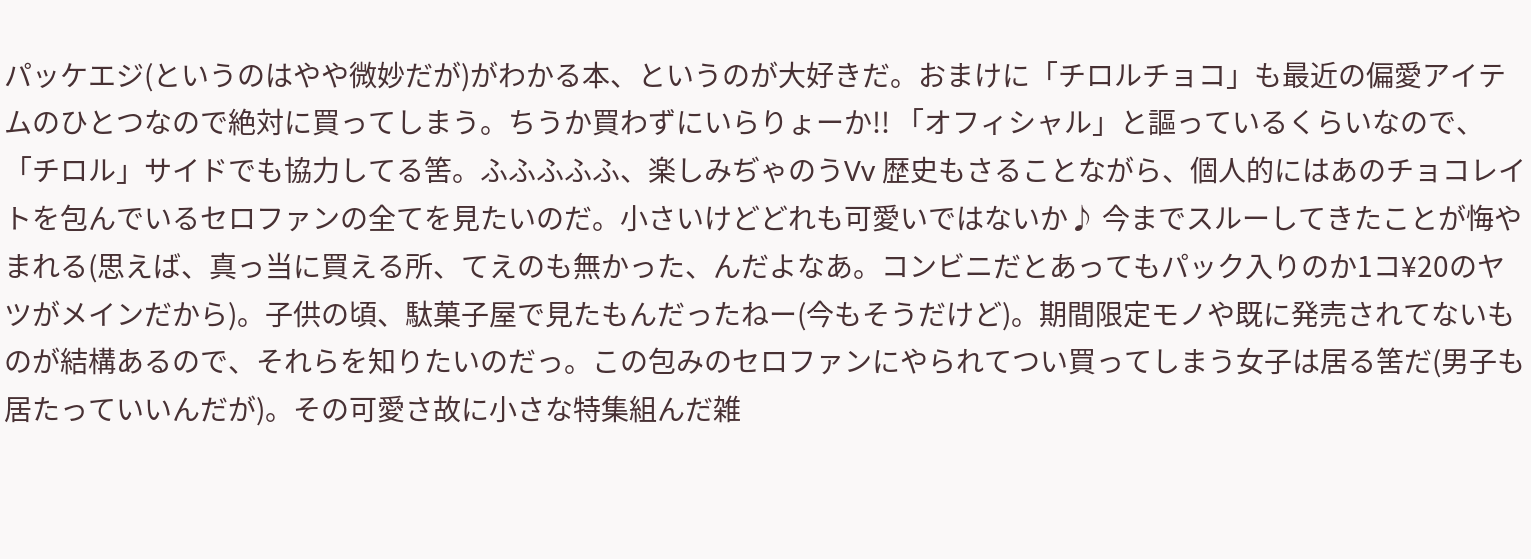パッケエジ(というのはやや微妙だが)がわかる本、というのが大好きだ。おまけに「チロルチョコ」も最近の偏愛アイテムのひとつなので絶対に買ってしまう。ちうか買わずにいらりょーか!! 「オフィシャル」と謳っているくらいなので、「チロル」サイドでも協力してる筈。ふふふふふ、楽しみぢゃのうVv 歴史もさることながら、個人的にはあのチョコレイトを包んでいるセロファンの全てを見たいのだ。小さいけどどれも可愛いではないか♪ 今までスルーしてきたことが悔やまれる(思えば、真っ当に買える所、てえのも無かった、んだよなあ。コンビニだとあってもパック入りのか1コ¥20のヤツがメインだから)。子供の頃、駄菓子屋で見たもんだったねー(今もそうだけど)。期間限定モノや既に発売されてないものが結構あるので、それらを知りたいのだっ。この包みのセロファンにやられてつい買ってしまう女子は居る筈だ(男子も居たっていいんだが)。その可愛さ故に小さな特集組んだ雑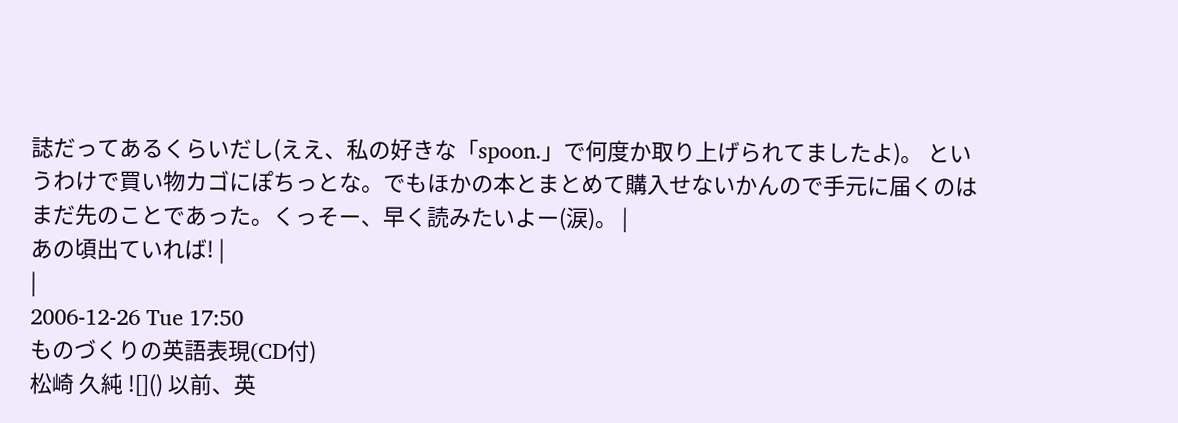誌だってあるくらいだし(ええ、私の好きな「spoon.」で何度か取り上げられてましたよ)。 というわけで買い物カゴにぽちっとな。でもほかの本とまとめて購入せないかんので手元に届くのはまだ先のことであった。くっそー、早く読みたいよー(涙)。 |
あの頃出ていれば! |
|
2006-12-26 Tue 17:50
ものづくりの英語表現(CD付)
松崎 久純 ![]() 以前、英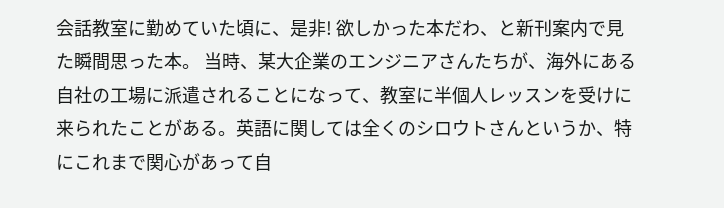会話教室に勤めていた頃に、是非! 欲しかった本だわ、と新刊案内で見た瞬間思った本。 当時、某大企業のエンジニアさんたちが、海外にある自社の工場に派遣されることになって、教室に半個人レッスンを受けに来られたことがある。英語に関しては全くのシロウトさんというか、特にこれまで関心があって自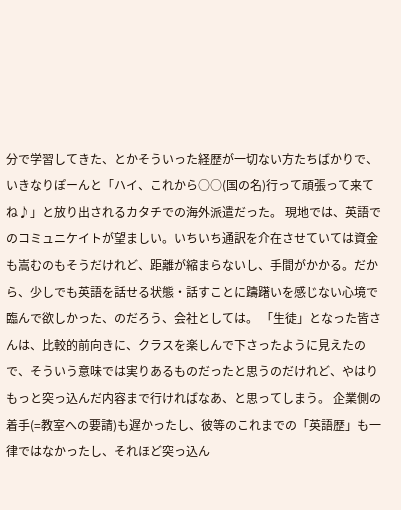分で学習してきた、とかそういった経歴が一切ない方たちばかりで、いきなりぽーんと「ハイ、これから○○(国の名)行って頑張って来てね♪」と放り出されるカタチでの海外派遣だった。 現地では、英語でのコミュニケイトが望ましい。いちいち通訳を介在させていては資金も嵩むのもそうだけれど、距離が縮まらないし、手間がかかる。だから、少しでも英語を話せる状態・話すことに躊躇いを感じない心境で臨んで欲しかった、のだろう、会社としては。 「生徒」となった皆さんは、比較的前向きに、クラスを楽しんで下さったように見えたので、そういう意味では実りあるものだったと思うのだけれど、やはりもっと突っ込んだ内容まで行ければなあ、と思ってしまう。 企業側の着手(=教室への要請)も遅かったし、彼等のこれまでの「英語歴」も一律ではなかったし、それほど突っ込ん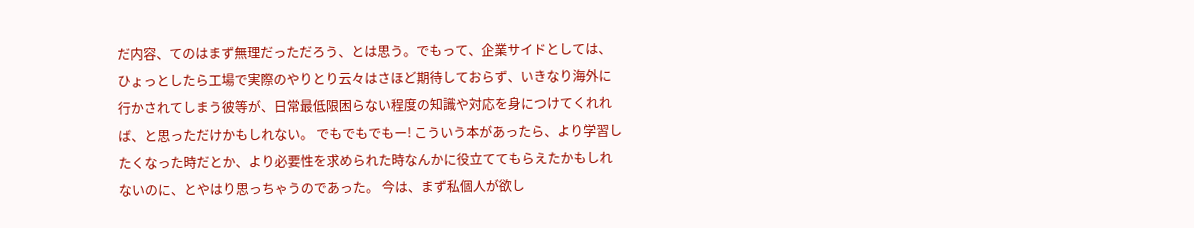だ内容、てのはまず無理だっただろう、とは思う。でもって、企業サイドとしては、ひょっとしたら工場で実際のやりとり云々はさほど期待しておらず、いきなり海外に行かされてしまう彼等が、日常最低限困らない程度の知識や対応を身につけてくれれば、と思っただけかもしれない。 でもでもでもー! こういう本があったら、より学習したくなった時だとか、より必要性を求められた時なんかに役立ててもらえたかもしれないのに、とやはり思っちゃうのであった。 今は、まず私個人が欲し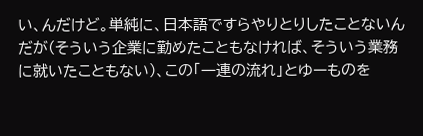い、んだけど。単純に、日本語ですらやりとりしたことないんだが(そういう企業に勤めたこともなければ、そういう業務に就いたこともない)、この「一連の流れ」とゆーものを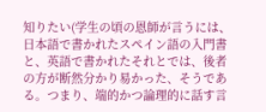知りたい(学生の頃の恩師が言うには、日本語で書かれたスペイン語の入門書と、英語で書かれたそれとでは、後者の方が断然分かり易かった、そうである。つまり、端的かつ論理的に話す言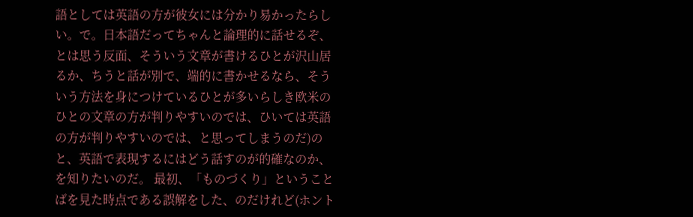語としては英語の方が彼女には分かり易かったらしい。で。日本語だってちゃんと論理的に話せるぞ、とは思う反面、そういう文章が書けるひとが沢山居るか、ちうと話が別で、端的に書かせるなら、そういう方法を身につけているひとが多いらしき欧米のひとの文章の方が判りやすいのでは、ひいては英語の方が判りやすいのでは、と思ってしまうのだ)のと、英語で表現するにはどう話すのが的確なのか、を知りたいのだ。 最初、「ものづくり」ということばを見た時点である誤解をした、のだけれど(ホント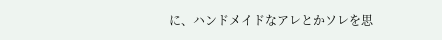に、ハンドメイドなアレとかソレを思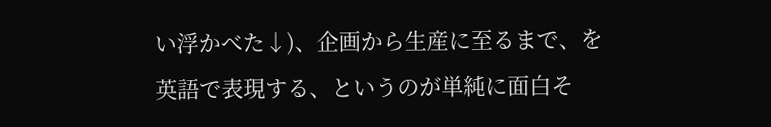い浮かべた↓)、企画から生産に至るまで、を英語で表現する、というのが単純に面白そ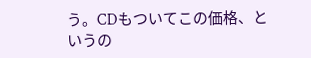う。CDもついてこの価格、というの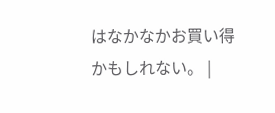はなかなかお買い得かもしれない。 |